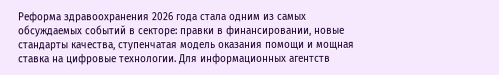Реформа здравоохранения 2026 года стала одним из самых обсуждаемых событий в секторе: правки в финансировании, новые стандарты качества, ступенчатая модель оказания помощи и мощная ставка на цифровые технологии. Для информационных агентств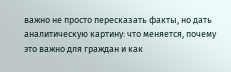важно не просто пересказать факты, но дать аналитическую картину: что меняется, почему это важно для граждан и как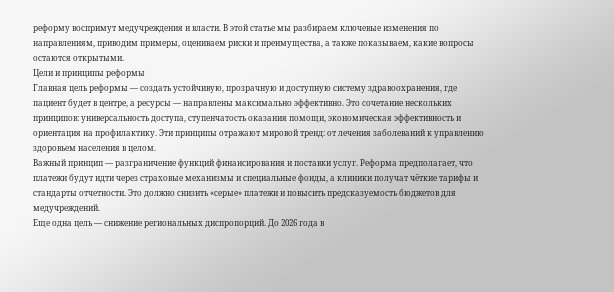реформу воспримут медучреждения и власти. В этой статье мы разбираем ключевые изменения по направлениям, приводим примеры, оцениваем риски и преимущества, а также показываем, какие вопросы остаются открытыми.
Цели и принципы реформы
Главная цель реформы — создать устойчивую, прозрачную и доступную систему здравоохранения, где пациент будет в центре, а ресурсы — направлены максимально эффективно. Это сочетание нескольких принципов: универсальность доступа, ступенчатость оказания помощи, экономическая эффективность и ориентация на профилактику. Эти принципы отражают мировой тренд: от лечения заболеваний к управлению здоровьем населения в целом.
Важный принцип — разграничение функций финансирования и поставки услуг. Реформа предполагает, что платежи будут идти через страховые механизмы и специальные фонды, а клиники получат чёткие тарифы и стандарты отчетности. Это должно снизить «серые» платежи и повысить предсказуемость бюджетов для медучреждений.
Еще одна цель — снижение региональных диспропорций. До 2026 года в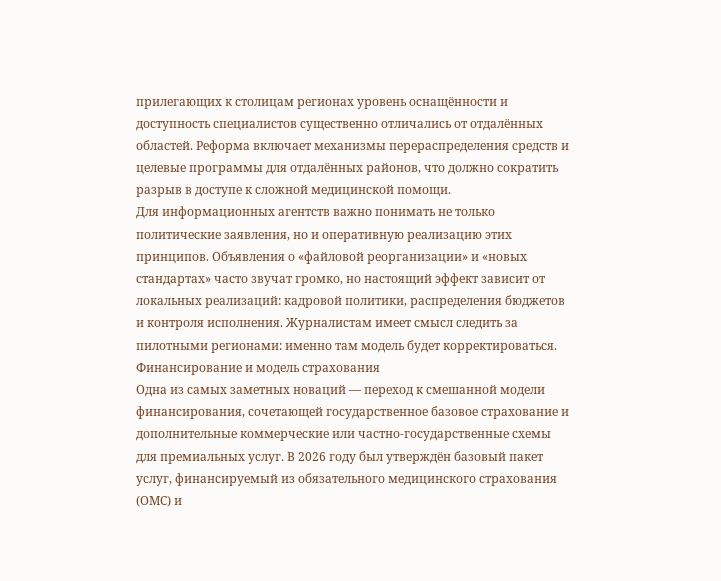прилегающих к столицам регионах уровень оснащённости и доступность специалистов существенно отличались от отдалённых областей. Реформа включает механизмы перераспределения средств и целевые программы для отдалённых районов, что должно сократить разрыв в доступе к сложной медицинской помощи.
Для информационных агентств важно понимать не только политические заявления, но и оперативную реализацию этих принципов. Объявления о «файловой реорганизации» и «новых стандартах» часто звучат громко, но настоящий эффект зависит от локальных реализаций: кадровой политики, распределения бюджетов и контроля исполнения. Журналистам имеет смысл следить за пилотными регионами: именно там модель будет корректироваться.
Финансирование и модель страхования
Одна из самых заметных новаций — переход к смешанной модели финансирования, сочетающей государственное базовое страхование и дополнительные коммерческие или частно-государственные схемы для премиальных услуг. В 2026 году был утверждён базовый пакет услуг, финансируемый из обязательного медицинского страхования (ОМС) и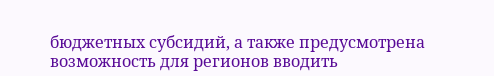бюджетных субсидий, а также предусмотрена возможность для регионов вводить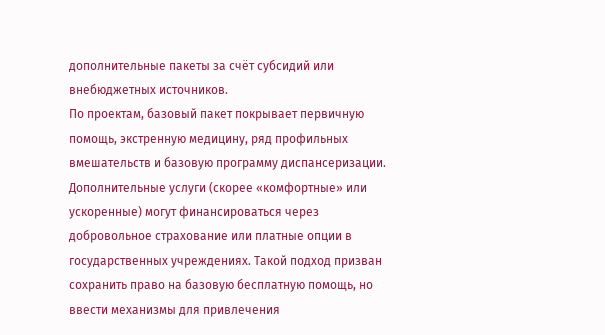дополнительные пакеты за счёт субсидий или внебюджетных источников.
По проектам, базовый пакет покрывает первичную помощь, экстренную медицину, ряд профильных вмешательств и базовую программу диспансеризации. Дополнительные услуги (скорее «комфортные» или ускоренные) могут финансироваться через добровольное страхование или платные опции в государственных учреждениях. Такой подход призван сохранить право на базовую бесплатную помощь, но ввести механизмы для привлечения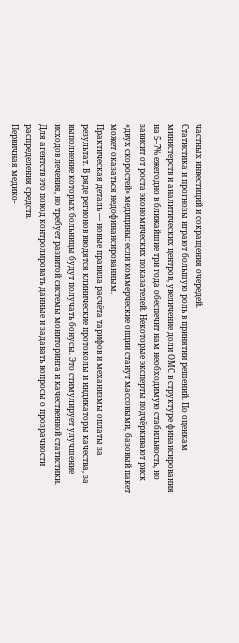частных инвестиций и сокращения очередей.
Статистика и прогнозы играют большую роль в принятии решений. По оценкам министерств и аналитических центров, увеличение доли ОМС в структуре финансирования на 5–7% ежегодно в ближайшие три года обеспечит нам необходимую стабильность, но зависит от роста экономических показателей. Некоторые эксперты подчёркивают риск «двух скоростей» медицины: если коммерческие опции станут массовыми, базовый пакет может оказаться недофинансированным.
Практическая деталь — новые правила расчёта тарифов и механизмы оплаты за результат. В ряде регионов вводятся клинические протоколы и индикаторы качества, за выполнение которых больницы будут получать бонусы. Это стимулирует улучшение исходов лечения, но требует развитой системы мониторинга и качественной статистики. Для агентств это повод контролировать данные и задавать вопросы о прозрачности распределения средств.
Первичная медико-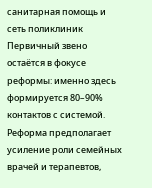санитарная помощь и сеть поликлиник
Первичный звено остаётся в фокусе реформы: именно здесь формируется 80–90% контактов с системой. Реформа предполагает усиление роли семейных врачей и терапевтов,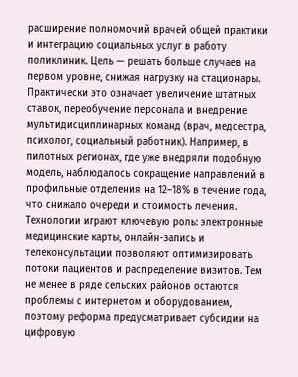расширение полномочий врачей общей практики и интеграцию социальных услуг в работу поликлиник. Цель — решать больше случаев на первом уровне, снижая нагрузку на стационары.
Практически это означает увеличение штатных ставок, переобучение персонала и внедрение мультидисциплинарных команд (врач, медсестра, психолог, социальный работник). Например, в пилотных регионах, где уже внедряли подобную модель, наблюдалось сокращение направлений в профильные отделения на 12–18% в течение года, что снижало очереди и стоимость лечения.
Технологии играют ключевую роль: электронные медицинские карты, онлайн-запись и телеконсультации позволяют оптимизировать потоки пациентов и распределение визитов. Тем не менее в ряде сельских районов остаются проблемы с интернетом и оборудованием, поэтому реформа предусматривает субсидии на цифровую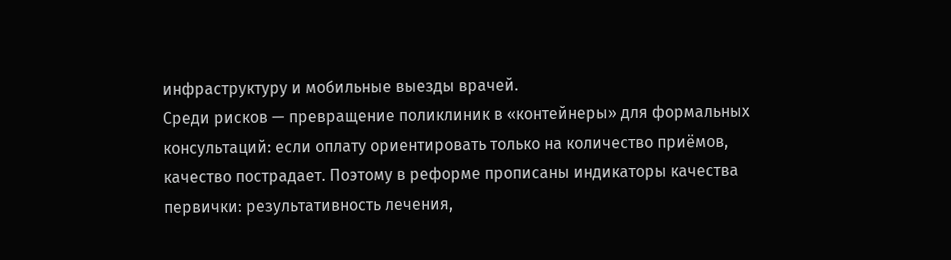инфраструктуру и мобильные выезды врачей.
Среди рисков — превращение поликлиник в «контейнеры» для формальных консультаций: если оплату ориентировать только на количество приёмов, качество пострадает. Поэтому в реформе прописаны индикаторы качества первички: результативность лечения,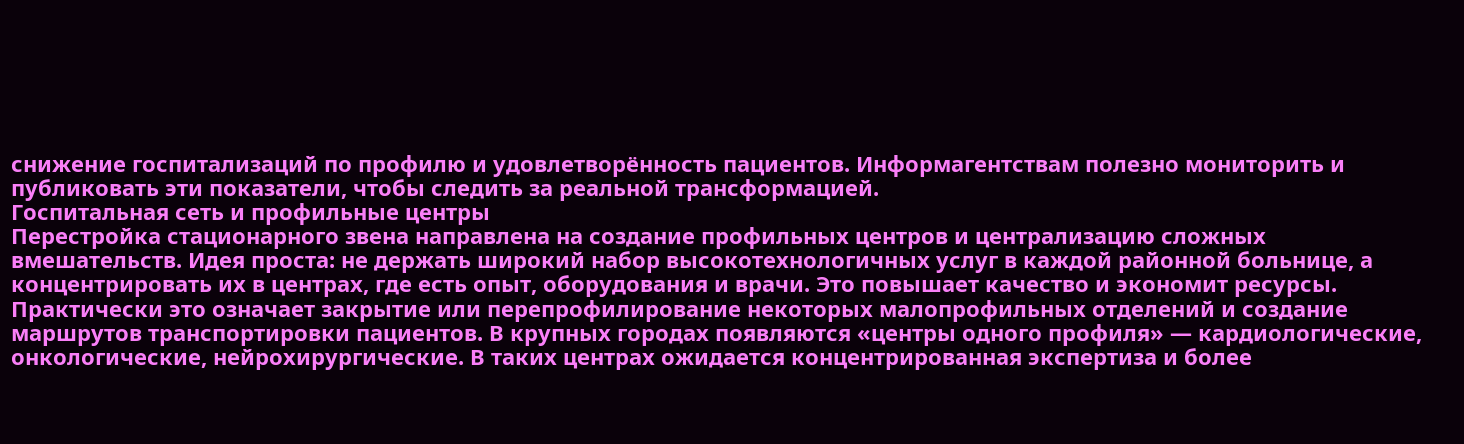снижение госпитализаций по профилю и удовлетворённость пациентов. Информагентствам полезно мониторить и публиковать эти показатели, чтобы следить за реальной трансформацией.
Госпитальная сеть и профильные центры
Перестройка стационарного звена направлена на создание профильных центров и централизацию сложных вмешательств. Идея проста: не держать широкий набор высокотехнологичных услуг в каждой районной больнице, а концентрировать их в центрах, где есть опыт, оборудования и врачи. Это повышает качество и экономит ресурсы.
Практически это означает закрытие или перепрофилирование некоторых малопрофильных отделений и создание маршрутов транспортировки пациентов. В крупных городах появляются «центры одного профиля» — кардиологические, онкологические, нейрохирургические. В таких центрах ожидается концентрированная экспертиза и более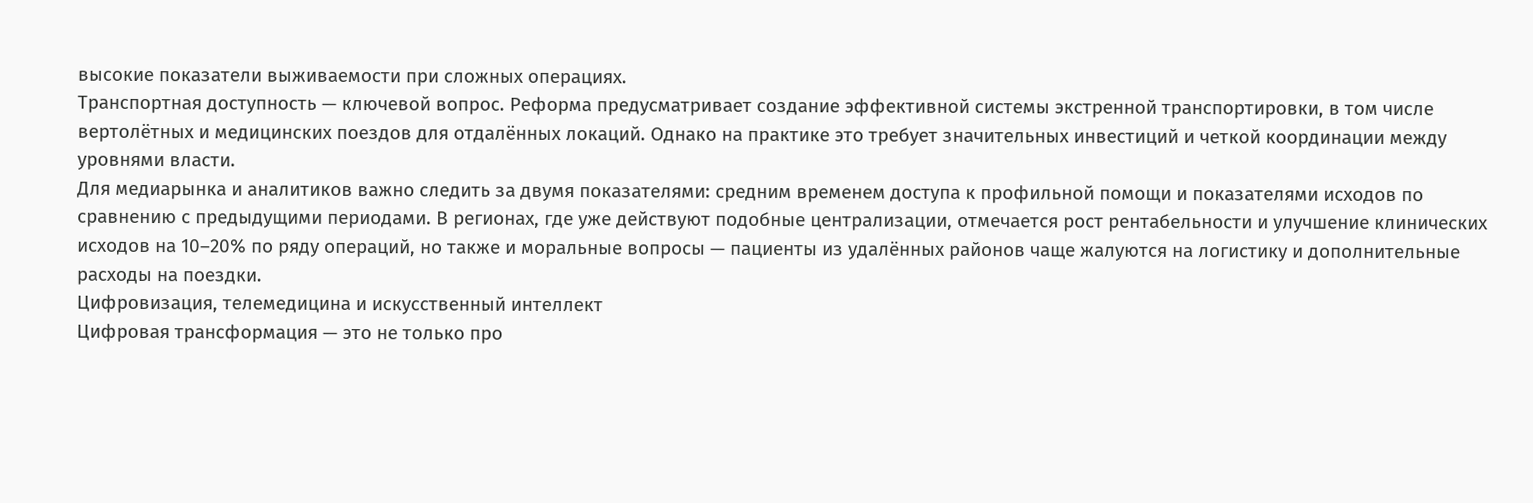высокие показатели выживаемости при сложных операциях.
Транспортная доступность — ключевой вопрос. Реформа предусматривает создание эффективной системы экстренной транспортировки, в том числе вертолётных и медицинских поездов для отдалённых локаций. Однако на практике это требует значительных инвестиций и четкой координации между уровнями власти.
Для медиарынка и аналитиков важно следить за двумя показателями: средним временем доступа к профильной помощи и показателями исходов по сравнению с предыдущими периодами. В регионах, где уже действуют подобные централизации, отмечается рост рентабельности и улучшение клинических исходов на 10–20% по ряду операций, но также и моральные вопросы — пациенты из удалённых районов чаще жалуются на логистику и дополнительные расходы на поездки.
Цифровизация, телемедицина и искусственный интеллект
Цифровая трансформация — это не только про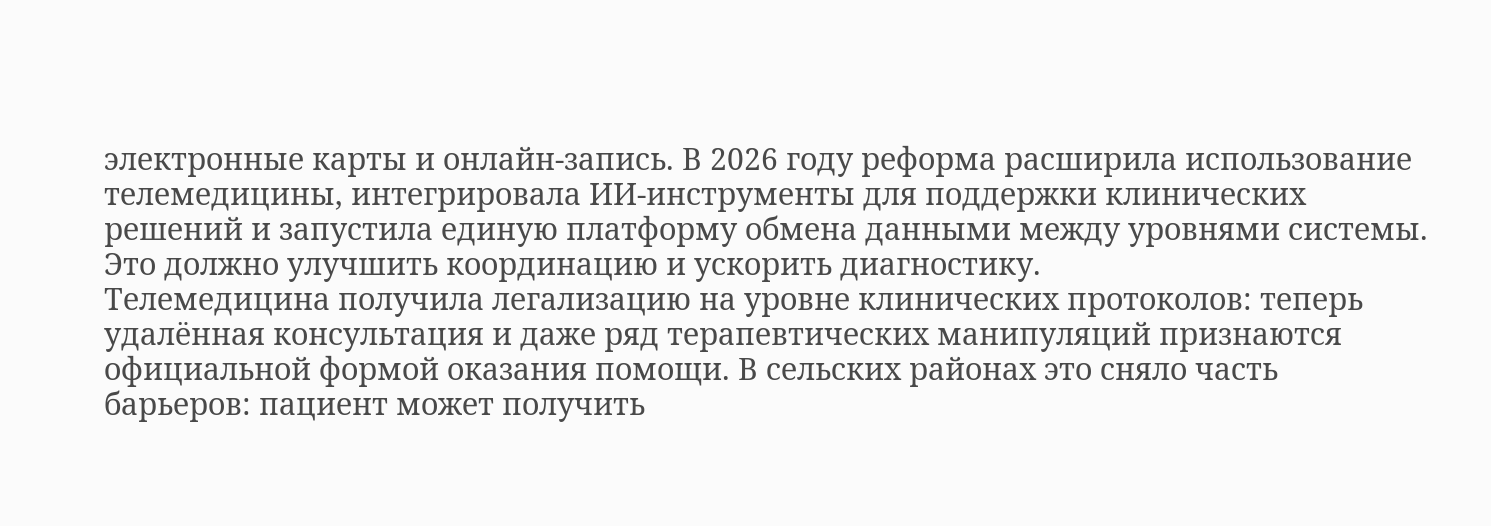электронные карты и онлайн-запись. В 2026 году реформа расширила использование телемедицины, интегрировала ИИ-инструменты для поддержки клинических решений и запустила единую платформу обмена данными между уровнями системы. Это должно улучшить координацию и ускорить диагностику.
Телемедицина получила легализацию на уровне клинических протоколов: теперь удалённая консультация и даже ряд терапевтических манипуляций признаются официальной формой оказания помощи. В сельских районах это сняло часть барьеров: пациент может получить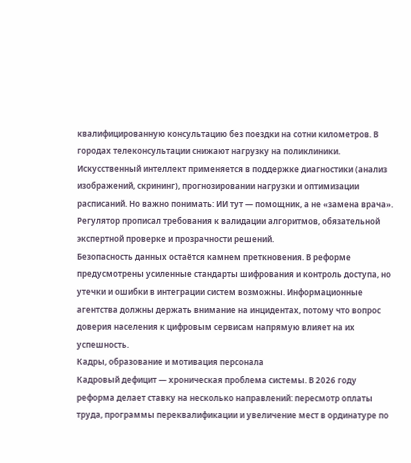квалифицированную консультацию без поездки на сотни километров. В городах телеконсультации снижают нагрузку на поликлиники.
Искусственный интеллект применяется в поддержке диагностики (анализ изображений, скрининг), прогнозировании нагрузки и оптимизации расписаний. Но важно понимать: ИИ тут — помощник, а не «замена врача». Регулятор прописал требования к валидации алгоритмов, обязательной экспертной проверке и прозрачности решений.
Безопасность данных остаётся камнем преткновения. В реформе предусмотрены усиленные стандарты шифрования и контроль доступа, но утечки и ошибки в интеграции систем возможны. Информационные агентства должны держать внимание на инцидентах, потому что вопрос доверия населения к цифровым сервисам напрямую влияет на их успешность.
Кадры, образование и мотивация персонала
Кадровый дефицит — хроническая проблема системы. В 2026 году реформа делает ставку на несколько направлений: пересмотр оплаты труда, программы переквалификации и увеличение мест в ординатуре по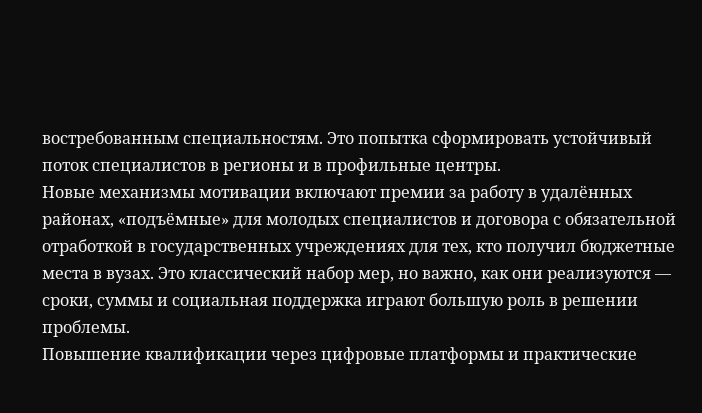востребованным специальностям. Это попытка сформировать устойчивый поток специалистов в регионы и в профильные центры.
Новые механизмы мотивации включают премии за работу в удалённых районах, «подъёмные» для молодых специалистов и договора с обязательной отработкой в государственных учреждениях для тех, кто получил бюджетные места в вузах. Это классический набор мер, но важно, как они реализуются — сроки, суммы и социальная поддержка играют большую роль в решении проблемы.
Повышение квалификации через цифровые платформы и практические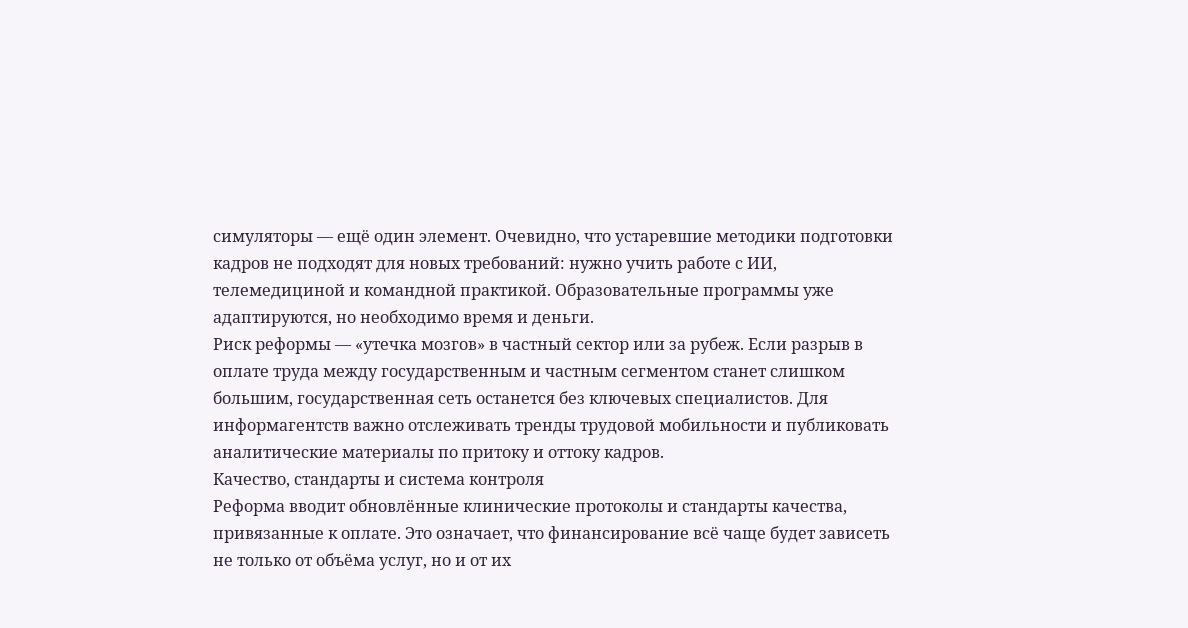симуляторы — ещё один элемент. Очевидно, что устаревшие методики подготовки кадров не подходят для новых требований: нужно учить работе с ИИ, телемедициной и командной практикой. Образовательные программы уже адаптируются, но необходимо время и деньги.
Риск реформы — «утечка мозгов» в частный сектор или за рубеж. Если разрыв в оплате труда между государственным и частным сегментом станет слишком большим, государственная сеть останется без ключевых специалистов. Для информагентств важно отслеживать тренды трудовой мобильности и публиковать аналитические материалы по притоку и оттоку кадров.
Качество, стандарты и система контроля
Реформа вводит обновлённые клинические протоколы и стандарты качества, привязанные к оплате. Это означает, что финансирование всё чаще будет зависеть не только от объёма услуг, но и от их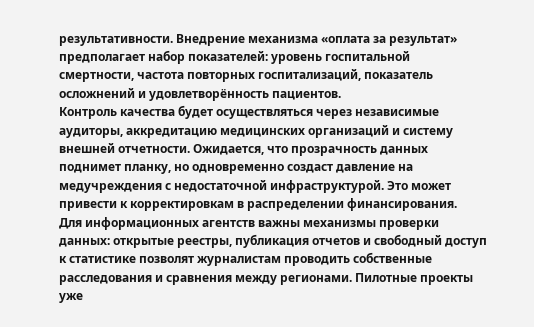результативности. Внедрение механизма «оплата за результат» предполагает набор показателей: уровень госпитальной смертности, частота повторных госпитализаций, показатель осложнений и удовлетворённость пациентов.
Контроль качества будет осуществляться через независимые аудиторы, аккредитацию медицинских организаций и систему внешней отчетности. Ожидается, что прозрачность данных поднимет планку, но одновременно создаст давление на медучреждения с недостаточной инфраструктурой. Это может привести к корректировкам в распределении финансирования.
Для информационных агентств важны механизмы проверки данных: открытые реестры, публикация отчетов и свободный доступ к статистике позволят журналистам проводить собственные расследования и сравнения между регионами. Пилотные проекты уже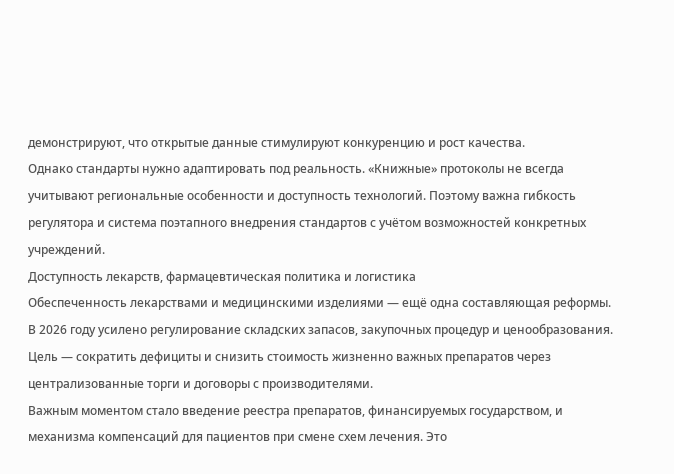демонстрируют, что открытые данные стимулируют конкуренцию и рост качества.
Однако стандарты нужно адаптировать под реальность. «Книжные» протоколы не всегда учитывают региональные особенности и доступность технологий. Поэтому важна гибкость регулятора и система поэтапного внедрения стандартов с учётом возможностей конкретных учреждений.
Доступность лекарств, фармацевтическая политика и логистика
Обеспеченность лекарствами и медицинскими изделиями — ещё одна составляющая реформы. В 2026 году усилено регулирование складских запасов, закупочных процедур и ценообразования. Цель — сократить дефициты и снизить стоимость жизненно важных препаратов через централизованные торги и договоры с производителями.
Важным моментом стало введение реестра препаратов, финансируемых государством, и механизма компенсаций для пациентов при смене схем лечения. Это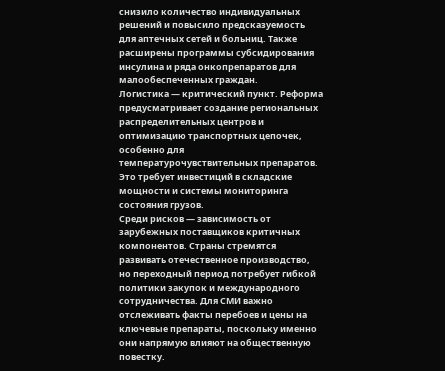снизило количество индивидуальных решений и повысило предсказуемость для аптечных сетей и больниц. Также расширены программы субсидирования инсулина и ряда онкопрепаратов для малообеспеченных граждан.
Логистика — критический пункт. Реформа предусматривает создание региональных распределительных центров и оптимизацию транспортных цепочек, особенно для температурочувствительных препаратов. Это требует инвестиций в складские мощности и системы мониторинга состояния грузов.
Среди рисков — зависимость от зарубежных поставщиков критичных компонентов. Страны стремятся развивать отечественное производство, но переходный период потребует гибкой политики закупок и международного сотрудничества. Для СМИ важно отслеживать факты перебоев и цены на ключевые препараты, поскольку именно они напрямую влияют на общественную повестку.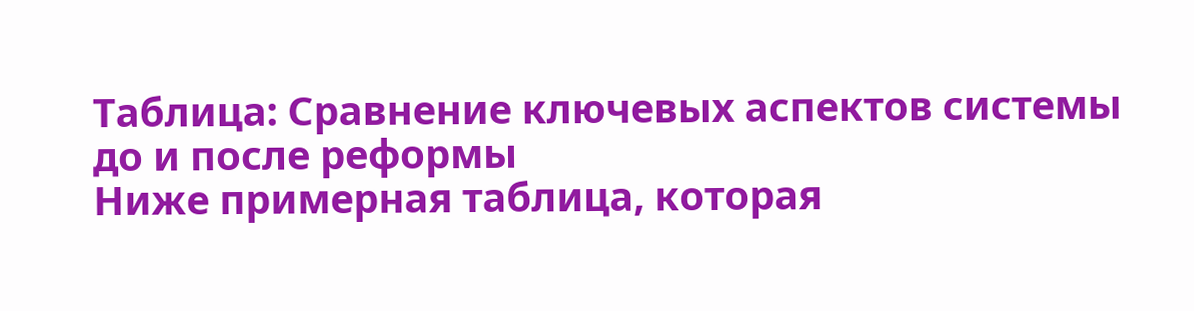Таблица: Сравнение ключевых аспектов системы до и после реформы
Ниже примерная таблица, которая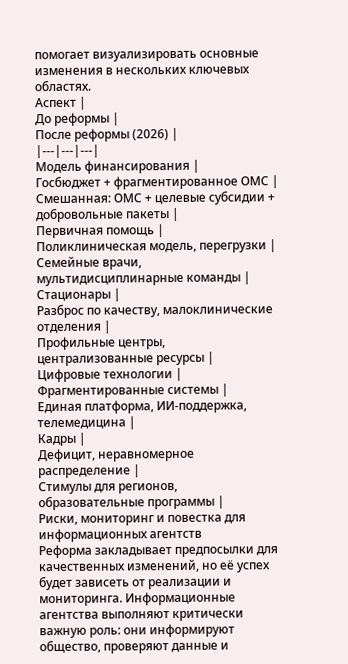помогает визуализировать основные изменения в нескольких ключевых областях.
Аспект |
До реформы |
После реформы (2026) |
|---|---|---|
Модель финансирования |
Госбюджет + фрагментированное ОМС |
Смешанная: ОМС + целевые субсидии + добровольные пакеты |
Первичная помощь |
Поликлиническая модель, перегрузки |
Семейные врачи, мультидисциплинарные команды |
Стационары |
Разброс по качеству, малоклинические отделения |
Профильные центры, централизованные ресурсы |
Цифровые технологии |
Фрагментированные системы |
Единая платформа, ИИ-поддержка, телемедицина |
Кадры |
Дефицит, неравномерное распределение |
Стимулы для регионов, образовательные программы |
Риски, мониторинг и повестка для информационных агентств
Реформа закладывает предпосылки для качественных изменений, но её успех будет зависеть от реализации и мониторинга. Информационные агентства выполняют критически важную роль: они информируют общество, проверяют данные и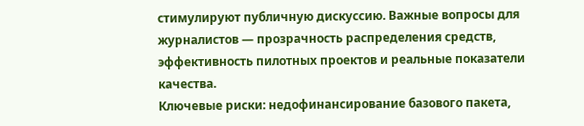стимулируют публичную дискуссию. Важные вопросы для журналистов — прозрачность распределения средств, эффективность пилотных проектов и реальные показатели качества.
Ключевые риски: недофинансирование базового пакета,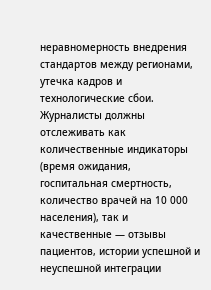неравномерность внедрения стандартов между регионами, утечка кадров и технологические сбои. Журналисты должны отслеживать как количественные индикаторы (время ожидания, госпитальная смертность, количество врачей на 10 000 населения), так и качественные — отзывы пациентов, истории успешной и неуспешной интеграции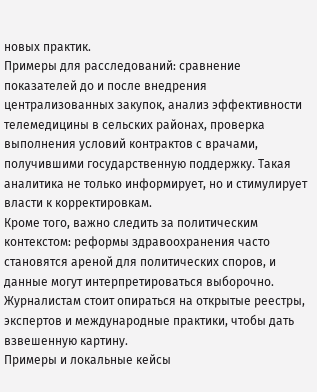новых практик.
Примеры для расследований: сравнение показателей до и после внедрения централизованных закупок, анализ эффективности телемедицины в сельских районах, проверка выполнения условий контрактов с врачами, получившими государственную поддержку. Такая аналитика не только информирует, но и стимулирует власти к корректировкам.
Кроме того, важно следить за политическим контекстом: реформы здравоохранения часто становятся ареной для политических споров, и данные могут интерпретироваться выборочно. Журналистам стоит опираться на открытые реестры, экспертов и международные практики, чтобы дать взвешенную картину.
Примеры и локальные кейсы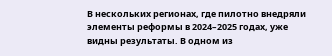В нескольких регионах, где пилотно внедряли элементы реформы в 2024–2025 годах, уже видны результаты. В одном из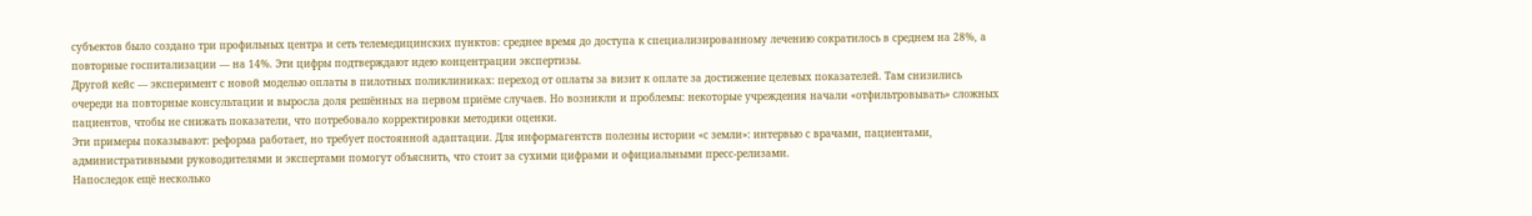субъектов было создано три профильных центра и сеть телемедицинских пунктов: среднее время до доступа к специализированному лечению сократилось в среднем на 28%, а повторные госпитализации — на 14%. Эти цифры подтверждают идею концентрации экспертизы.
Другой кейс — эксперимент с новой моделью оплаты в пилотных поликлиниках: переход от оплаты за визит к оплате за достижение целевых показателей. Там снизились очереди на повторные консультации и выросла доля решённых на первом приёме случаев. Но возникли и проблемы: некоторые учреждения начали «отфильтровывать» сложных пациентов, чтобы не снижать показатели, что потребовало корректировки методики оценки.
Эти примеры показывают: реформа работает, но требует постоянной адаптации. Для информагентств полезны истории «с земли»: интервью с врачами, пациентами, административными руководителями и экспертами помогут объяснить, что стоит за сухими цифрами и официальными пресс-релизами.
Напоследок ещё несколько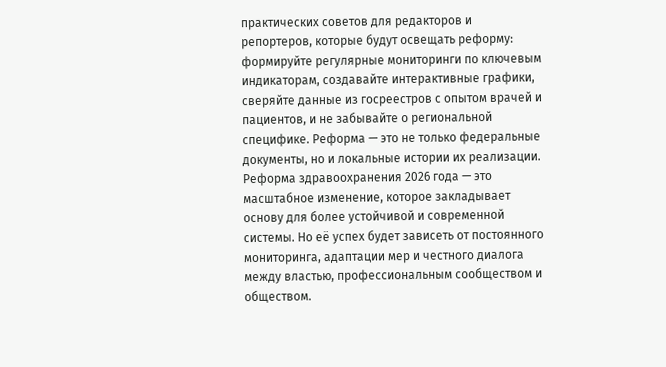практических советов для редакторов и репортеров, которые будут освещать реформу: формируйте регулярные мониторинги по ключевым индикаторам, создавайте интерактивные графики, сверяйте данные из госреестров с опытом врачей и пациентов, и не забывайте о региональной специфике. Реформа — это не только федеральные документы, но и локальные истории их реализации.
Реформа здравоохранения 2026 года — это масштабное изменение, которое закладывает основу для более устойчивой и современной системы. Но её успех будет зависеть от постоянного мониторинга, адаптации мер и честного диалога между властью, профессиональным сообществом и обществом.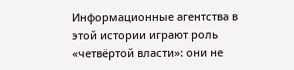Информационные агентства в этой истории играют роль «четвёртой власти»: они не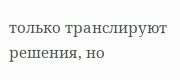только транслируют решения, но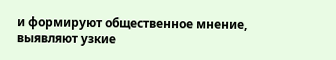и формируют общественное мнение, выявляют узкие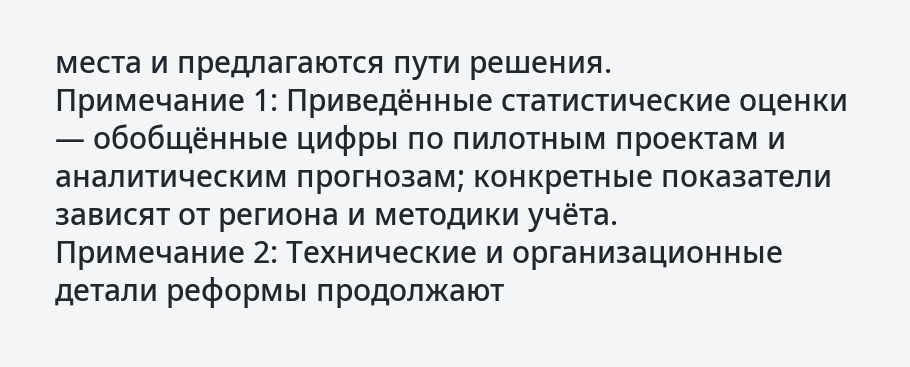места и предлагаются пути решения.
Примечание 1: Приведённые статистические оценки — обобщённые цифры по пилотным проектам и аналитическим прогнозам; конкретные показатели зависят от региона и методики учёта.
Примечание 2: Технические и организационные детали реформы продолжают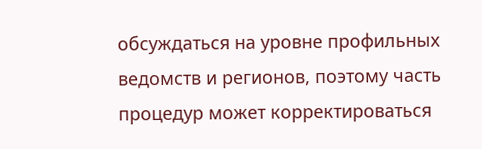обсуждаться на уровне профильных ведомств и регионов, поэтому часть процедур может корректироваться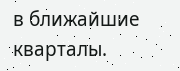в ближайшие кварталы.